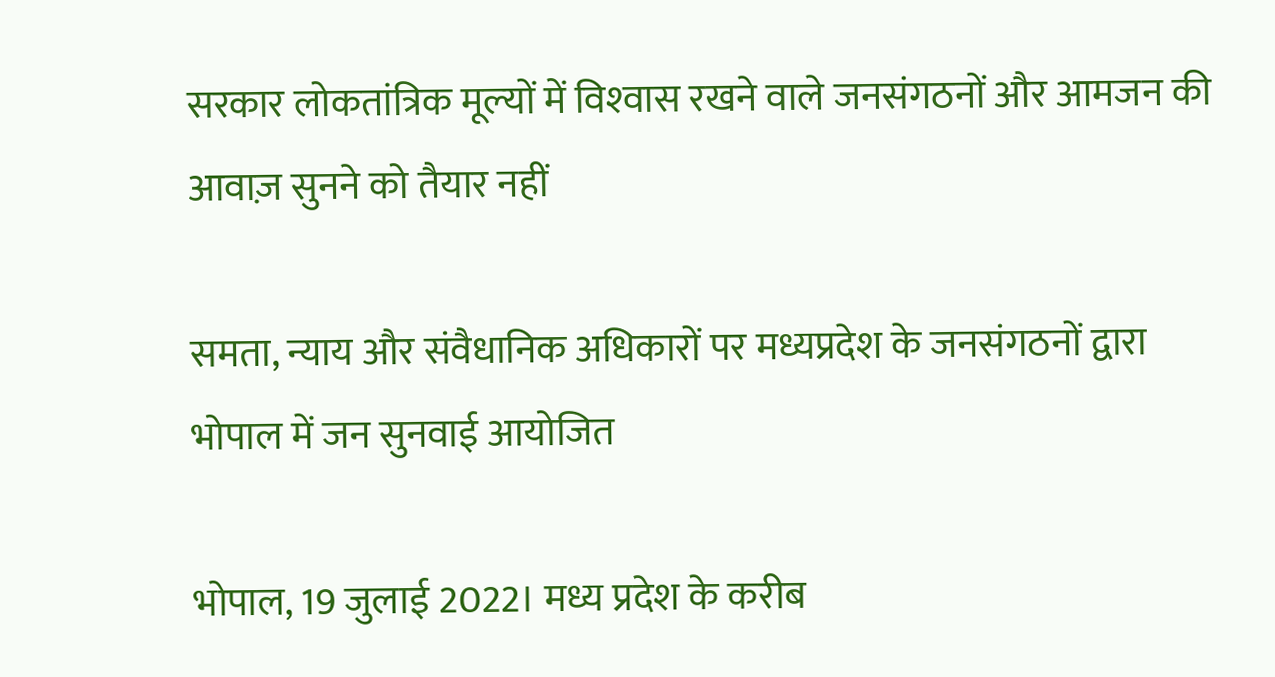सरकार लोकतांत्रिक मूल्‍यों में विश्‍वास रखने वाले जनसंगठनों और आमजन की आवाज़ सुनने को तैयार नहीं

समता, न्याय और संवैधानिक अधिकारों पर मध्यप्रदेश के जनसंगठनों द्वारा भोपाल में जन सुनवाई आयोजित

भोपाल, 19 जुलाई 2022। मध्य प्रदेश के करीब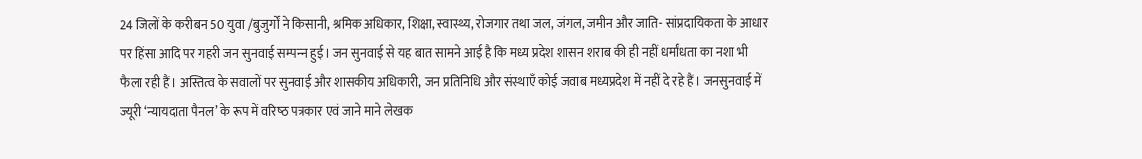24 जिलों के करीबन 50 युवा /बुजुर्गों ने किसानी, श्रमिक अधिकार, शिक्षा, स्वास्थ्य, रोजगार तथा जल, जंगल, जमीन और जाति- सांप्रदायिकता के आधार पर हिंसा आदि पर गहरी जन सुनवाई सम्‍पन्‍न हुई। जन सुनवाई से यह बात सामने आई है कि मध्य प्रदेश शासन शराब की ही नहीं धर्मांधता का नशा भी फैला रही हैं। अस्तित्व के सवालों पर सुनवाई और शासकीय अधिकारी, जन प्रतिनिधि और संस्थाएँ कोई जवाब मध्यप्रदेश में नहीं दे रहे हैं। जनसुनवाई में ज्यूरी ‘न्यायदाता पैनल’ के रूप में वरिष्‍ठ पत्रकार एवं जाने माने लेखक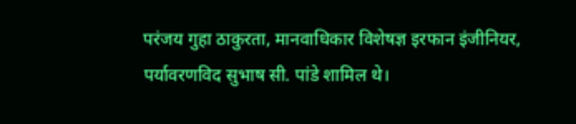परंजय गुहा ठाकुरता, मानवाधिकार विशेषज्ञ इरफान इंजीनियर, पर्यावरणविद सुभाष सी. पांडे शामिल थे।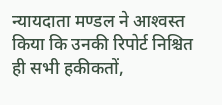न्यायदाता मण्डल ने आश्‍वस्‍त किया कि उनकी रिपोर्ट निश्चित ही सभी हकीकतों,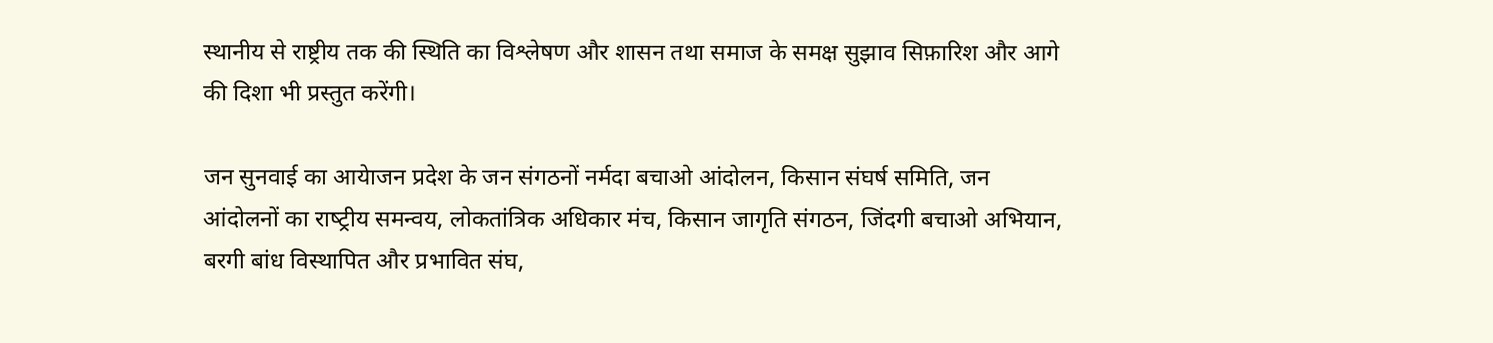स्थानीय से राष्ट्रीय तक की स्थिति का विश्लेषण और शासन तथा समाज के समक्ष सुझाव सिफ़ारिश और आगे की दिशा भी प्रस्तुत करेंगी।

जन सुनवाई का आयेाजन प्रदेश के जन संगठनों नर्मदा बचाओ आंदोलन, किसान संघर्ष समिति, जन आंदोलनों का राष्‍ट्रीय समन्‍वय, लोकतांत्रिक अधिकार मंच, किसान जागृति संगठन, जिंदगी बचाओ अभियान, बरगी बांध विस्‍थापित और प्रभावित संघ,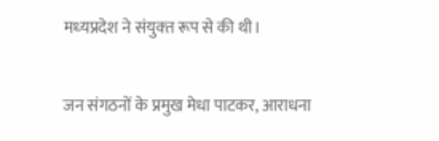मध्‍यप्रदेश ने संयुक्‍त रूप से की थी।

जन संगठनों के प्रमुख मेधा पाटकर, आराधना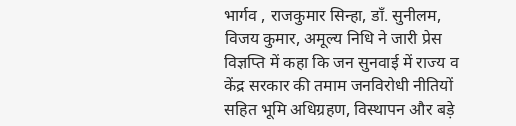भार्गव , राजकुमार सिन्हा, डॉं. सुनीलम, विजय कुमार, अमूल्य निधि ने जारी प्रेस विज्ञप्ति में कहा कि जन सुनवाई में राज्य व केंद्र सरकार की तमाम जनविरोधी नीतियों सहित भूमि अधिग्रहण, विस्थापन और बड़े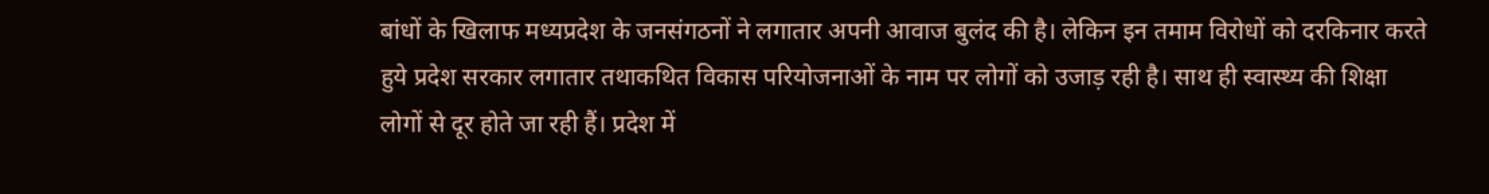बांधों के खिलाफ मध्यप्रदेश के जनसंगठनों ने लगातार अपनी आवाज बुलंद की है। लेकिन इन तमाम विरोधों को दरकिनार करते हुये प्रदेश सरकार लगातार तथाकथित विकास परियोजनाओं के नाम पर लोगों को उजाड़ रही है। साथ ही स्वास्थ्य की शिक्षा लोगों से दूर होते जा रही हैं। प्रदेश में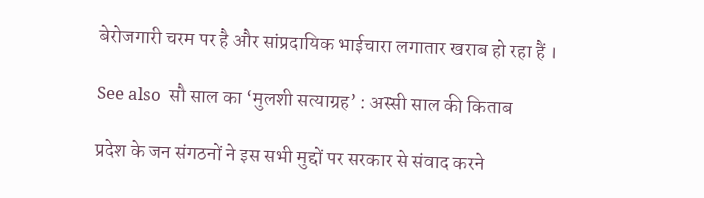बेरोजगारी चरम पर है और सांप्रदायिक भाईचारा लगातार खराब हो रहा हैं ।

See also  सौ साल का ‘मुलशी सत्याग्रह’ : अस्सी साल की किताब

प्रदेश के जन संगठनों ने इस सभी मुद्दों पर सरकार से संवाद करने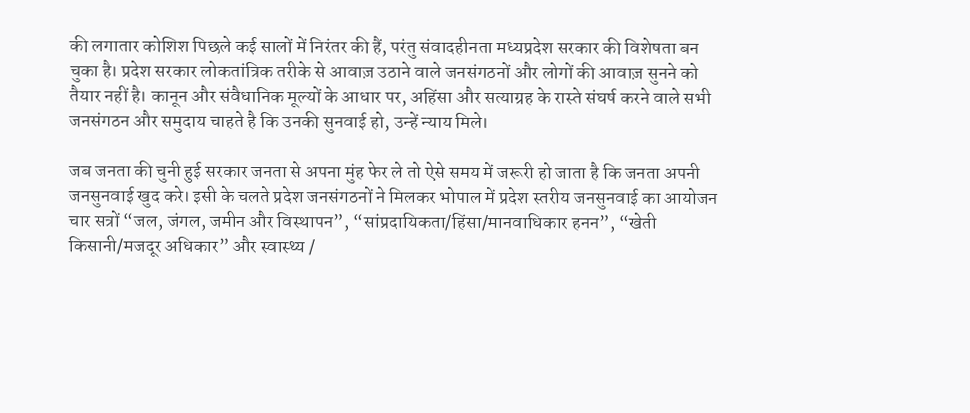की लगातार कोशिश पिछले कई सालों में निरंतर की हैं, परंतु संवादहीनता मध्यप्रदेश सरकार की विशेषता बन चुका है। प्रदेश सरकार लोकतांत्रिक तरीके से आवाज़ उठाने वाले जनसंगठनों और लोगों की आवाज़ सुनने को तैयार नहीं है। कानून और संवैधानिक मूल्यों के आधार पर, अहिंसा और सत्याग्रह के रास्ते संघर्ष करने वाले सभी जनसंगठन और समुदाय चाहते है कि उनकी सुनवाई हो, उन्हें न्याय मिले।

जब जनता की चुनी हुई सरकार जनता से अपना मुंह फेर ले तो ऐसे समय में जरूरी हो जाता है कि जनता अपनी जनसुनवाई खुद करे। इसी के चलते प्रदेश जनसंगठनों ने मिलकर भोपाल में प्रदेश स्तरीय जनसुनवाई का आयोजन चार सत्रों “जल, जंगल, जमीन और विस्थापन”, “सांप्रदायिकता/हिंसा/मानवाधिकार हनन”, “खेती किसानी/मजदूर अधिकार” और स्वास्थ्य /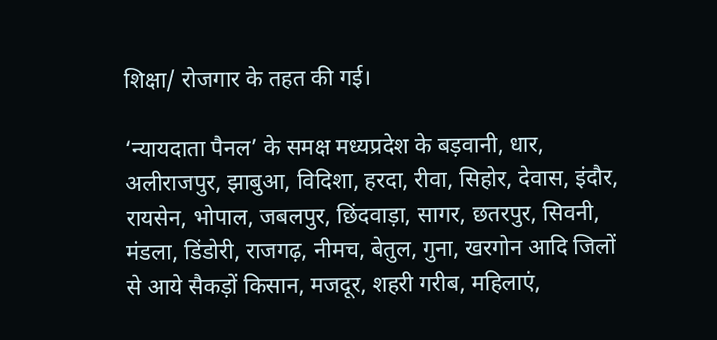शिक्षा/ रोजगार के तहत की गई।

‘न्यायदाता पैनल’ के समक्ष मध्यप्रदेश के बड़वानी, धार, अलीराजपुर, झाबुआ, विदिशा, हरदा, रीवा, सिहोर, देवास, इंदौर, रायसेन, भोपाल, जबलपुर, छिंदवाड़ा, सागर, छतरपुर, सिवनी, मंडला, डिंडोरी, राजगढ़, नीमच, बेतुल, गुना, खरगोन आदि जिलों से आये सैकड़ों किसान, मजदूर, शहरी गरीब, महिलाएं,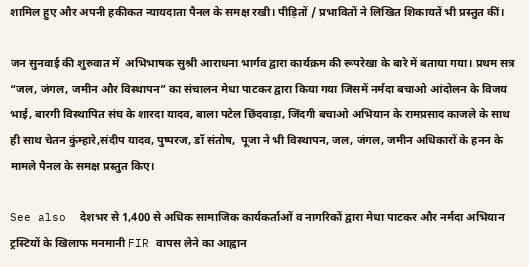शामिल हुए और अपनी हकीकत न्‍यायदाता पैनल के समक्ष रखी। पीड़ितों / प्रभावितों ने लिखित शिकायतें भी प्रस्तुत कीं।

जन सुनवाई की शुरुवात में  अभिभाषक सुश्री आराधना भार्गव द्वारा कार्यक्रम की रूपरेखा के बारे में बताया गया। प्रथम सत्र “जल, जंगल, जमीन और विस्थापन” का संचालन मेधा पाटकर द्वारा किया गया जिसमें नर्मदा बचाओ आंदोलन के विजय भाई, बारगी विस्थापित संघ के शारदा यादव, बाला पटेल छिंदवाड़ा, जिंदगी बचाओ अभियान के रामप्रसाद काजले के साथ ही साथ चेतन कुंम्हारे,संदीप यादव, पुष्परज, डॉ संतोष,  पूजा ने भी विस्थापन, जल, जंगल, जमीन अधिकारों के हनन के मामले पैनल के समक्ष प्रस्तुत किए।

See also  देशभर से 1,400 से अधिक सामाजिक कार्यकर्ताओं व नागरिकों द्वारा मेधा पाटकर और नर्मदा अभियान ट्रस्टियों के खिलाफ मनमानी FIR वापस लेने का आह्वान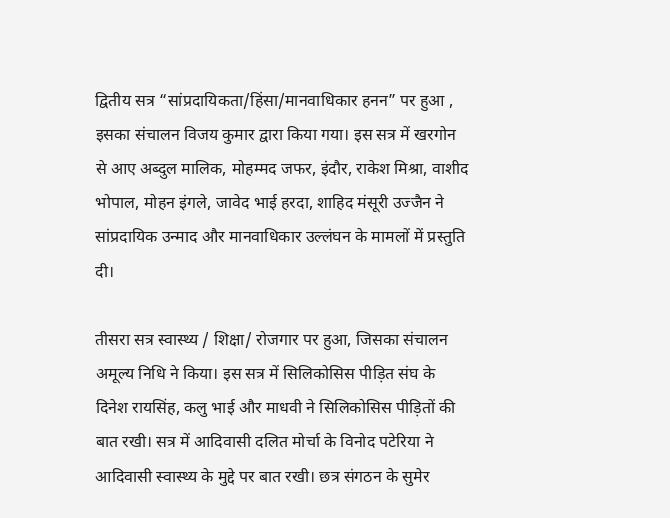द्वितीय सत्र “सांप्रदायिकता/हिंसा/मानवाधिकार हनन” पर हुआ , इसका संचालन विजय कुमार द्वारा किया गया। इस सत्र में खरगोन से आए अब्दुल मालिक, मोहम्मद जफर, इंदौर, राकेश मिश्रा, वाशीद भोपाल, मोहन इंगले, जावेद भाई हरदा, शाहिद मंसूरी उज्जैन ने सांप्रदायिक उन्माद और मानवाधिकार उल्लंघन के मामलों में प्रस्तुति दी।

तीसरा सत्र स्वास्थ्य / शिक्षा/ रोजगार पर हुआ, जिसका संचालन अमूल्य निधि ने किया। इस सत्र में सिलिकोसिस पीड़ित संघ के दिनेश रायसिंह, कलु भाई और माधवी ने सिलिकोसिस पीड़ितों की बात रखी। सत्र में आदिवासी दलित मोर्चा के विनोद पटेरिया ने आदिवासी स्वास्थ्य के मुद्दे पर बात रखी। छत्र संगठन के सुमेर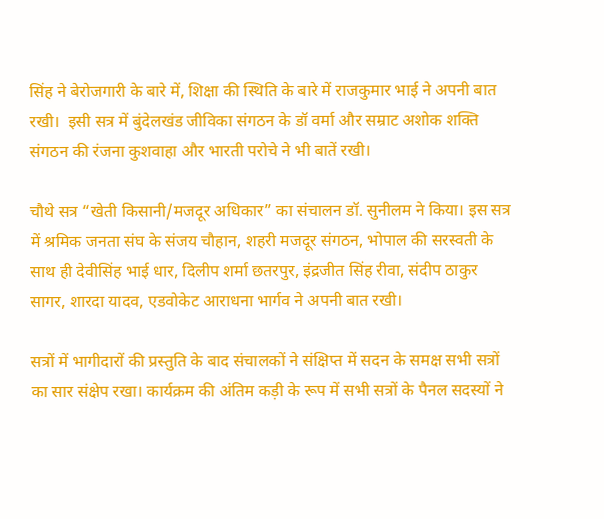सिंह ने बेरोजगारी के बारे में, शिक्षा की स्थिति के बारे में राजकुमार भाई ने अपनी बात रखी।  इसी सत्र में बुंदेलखंड जीविका संगठन के डॉ वर्मा और सम्राट अशोक शक्ति संगठन की रंजना कुशवाहा और भारती परोचे ने भी बातें रखी।

चौथे सत्र “खेती किसानी/मजदूर अधिकार” का संचालन डॉ. सुनीलम ने किया। इस सत्र में श्रमिक जनता संघ के संजय चौहान, शहरी मजदूर संगठन, भोपाल की सरस्वती के साथ ही देवीसिंह भाई धार, दिलीप शर्मा छतरपुर, इंद्रजीत सिंह रीवा, संदीप ठाकुर सागर, शारदा यादव, एडवोकेट आराधना भार्गव ने अपनी बात रखी।

सत्रों में भागीदारों की प्रस्तुति के बाद संचालकों ने संक्षिप्त में सदन के समक्ष सभी सत्रों का सार संक्षेप रखा। कार्यक्रम की अंतिम कड़ी के रूप में सभी सत्रों के पैनल सदस्यों ने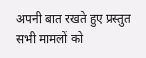अपनी बात रखते हुए प्रस्तुत सभी मामलों को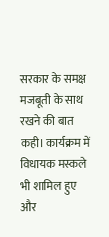सरकार के समक्ष मजबूती के साथ रखने की बात कही। कार्यक्रम में विधायक मस्कले भी शामिल हुए और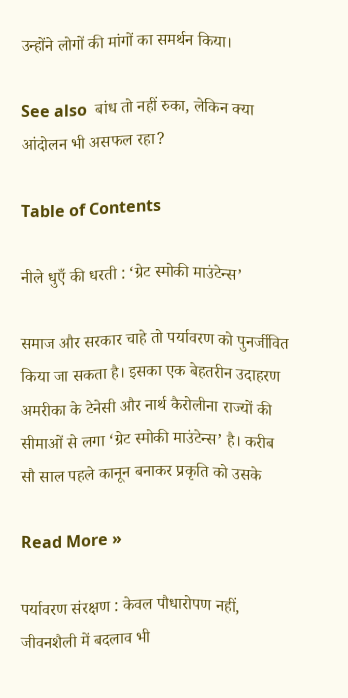उन्होंने लोगों की मांगों का समर्थन किया।

See also  बांध तो नहीं रुका, लेकिन क्या आंदोलन भी असफल रहा?

Table of Contents

नीले धुएँ की धरती : ‘ग्रेट स्मोकी माउंटेन्स’

समाज और सरकार चाहे तो पर्यावरण को पुनर्जीवित किया जा सकता है। इसका एक बेहतरीन उदाहरण अमरीका के टेनेसी और नार्थ कैरोलीना राज्यों की सीमाओं से लगा ‘ग्रेट स्मोकी माउंटेन्स’ है। करीब सौ साल पहले कानून बनाकर प्रकृति को उसके

Read More »

पर्यावरण संरक्षण : केवल पौधारोपण नहीं, जीवनशैली में बदलाव भी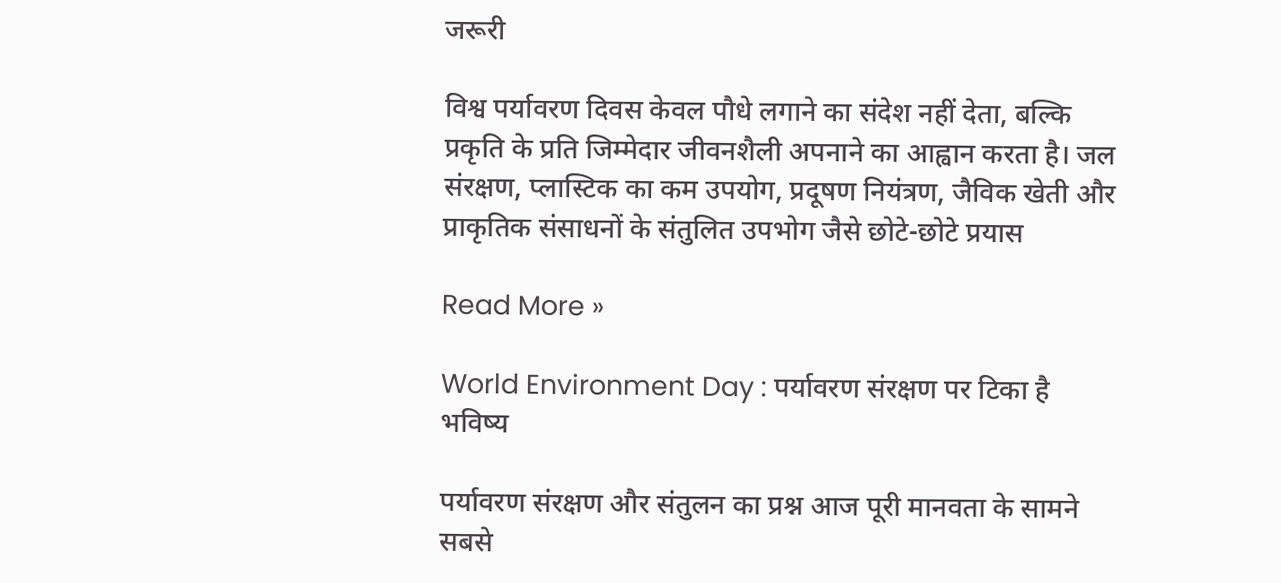जरूरी

विश्व पर्यावरण दिवस केवल पौधे लगाने का संदेश नहीं देता, बल्कि प्रकृति के प्रति जिम्मेदार जीवनशैली अपनाने का आह्वान करता है। जल संरक्षण, प्लास्टिक का कम उपयोग, प्रदूषण नियंत्रण, जैविक खेती और प्राकृतिक संसाधनों के संतुलित उपभोग जैसे छोटे-छोटे प्रयास

Read More »

World Environment Day : पर्यावरण संरक्षण पर टिका है भविष्य

पर्यावरण संरक्षण और संतुलन का प्रश्न आज पूरी मानवता के सामने सबसे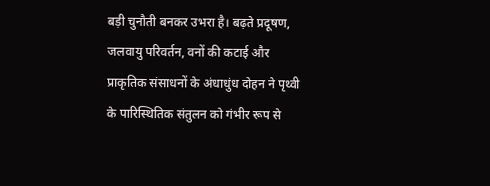बड़ी चुनौती बनकर उभरा है। बढ़ते प्रदूषण, जलवायु परिवर्तन, वनों की कटाई और प्राकृतिक संसाधनों के अंधाधुंध दोहन ने पृथ्वी के पारिस्थितिक संतुलन को गंभीर रूप से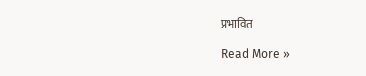प्रभावित

Read More »